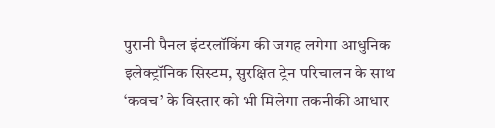पुरानी पैनल इंटरलॉकिंग की जगह लगेगा आधुनिक इलेक्ट्रॉनिक सिस्टम, सुरक्षित ट्रेन परिचालन के साथ ‘कवच’ के विस्तार को भी मिलेगा तकनीकी आधार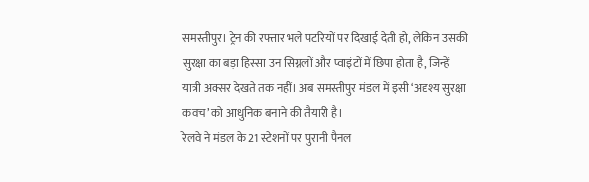समस्तीपुर। ट्रेन की रफ्तार भले पटरियों पर दिखाई देती हो, लेकिन उसकी सुरक्षा का बड़ा हिस्सा उन सिग्नलों और प्वाइंटों में छिपा होता है, जिन्हें यात्री अक्सर देखते तक नहीं। अब समस्तीपुर मंडल में इसी ‘अदृश्य सुरक्षा कवच’ को आधुनिक बनाने की तैयारी है।
रेलवे ने मंडल के 21 स्टेशनों पर पुरानी पैनल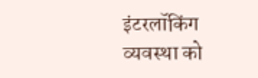इंटरलॉकिंग व्यवस्था को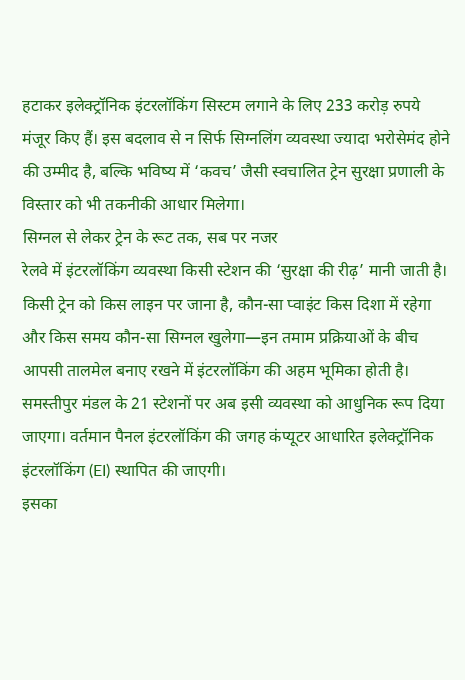हटाकर इलेक्ट्रॉनिक इंटरलॉकिंग सिस्टम लगाने के लिए 233 करोड़ रुपये मंजूर किए हैं। इस बदलाव से न सिर्फ सिग्नलिंग व्यवस्था ज्यादा भरोसेमंद होने की उम्मीद है, बल्कि भविष्य में ‘कवच’ जैसी स्वचालित ट्रेन सुरक्षा प्रणाली के विस्तार को भी तकनीकी आधार मिलेगा।
सिग्नल से लेकर ट्रेन के रूट तक, सब पर नजर
रेलवे में इंटरलॉकिंग व्यवस्था किसी स्टेशन की ‘सुरक्षा की रीढ़’ मानी जाती है। किसी ट्रेन को किस लाइन पर जाना है, कौन-सा प्वाइंट किस दिशा में रहेगा और किस समय कौन-सा सिग्नल खुलेगा—इन तमाम प्रक्रियाओं के बीच आपसी तालमेल बनाए रखने में इंटरलॉकिंग की अहम भूमिका होती है।
समस्तीपुर मंडल के 21 स्टेशनों पर अब इसी व्यवस्था को आधुनिक रूप दिया जाएगा। वर्तमान पैनल इंटरलॉकिंग की जगह कंप्यूटर आधारित इलेक्ट्रॉनिक इंटरलॉकिंग (EI) स्थापित की जाएगी।
इसका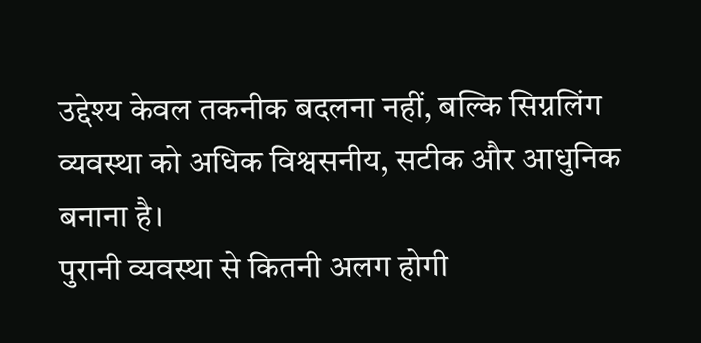उद्देश्य केवल तकनीक बदलना नहीं, बल्कि सिग्नलिंग व्यवस्था को अधिक विश्वसनीय, सटीक और आधुनिक बनाना है।
पुरानी व्यवस्था से कितनी अलग होगी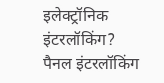इलेक्ट्रॉनिक इंटरलॉकिंग?
पैनल इंटरलॉकिंग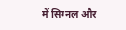में सिग्नल और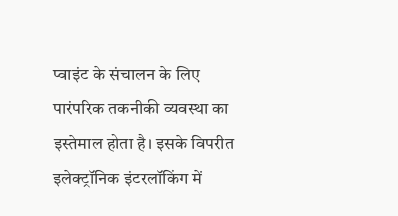प्वाइंट के संचालन के लिए पारंपरिक तकनीकी व्यवस्था का इस्तेमाल होता है। इसके विपरीत इलेक्ट्रॉनिक इंटरलॉकिंग में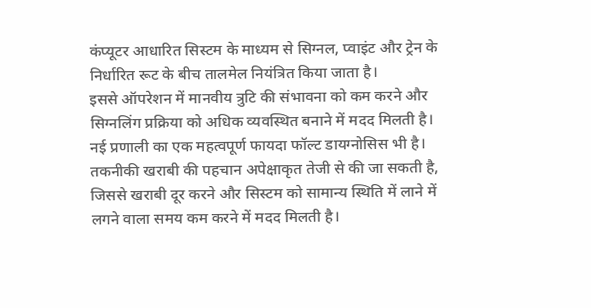कंप्यूटर आधारित सिस्टम के माध्यम से सिग्नल, प्वाइंट और ट्रेन के निर्धारित रूट के बीच तालमेल नियंत्रित किया जाता है।
इससे ऑपरेशन में मानवीय त्रुटि की संभावना को कम करने और सिग्नलिंग प्रक्रिया को अधिक व्यवस्थित बनाने में मदद मिलती है।
नई प्रणाली का एक महत्वपूर्ण फायदा फॉल्ट डायग्नोसिस भी है। तकनीकी खराबी की पहचान अपेक्षाकृत तेजी से की जा सकती है, जिससे खराबी दूर करने और सिस्टम को सामान्य स्थिति में लाने में लगने वाला समय कम करने में मदद मिलती है।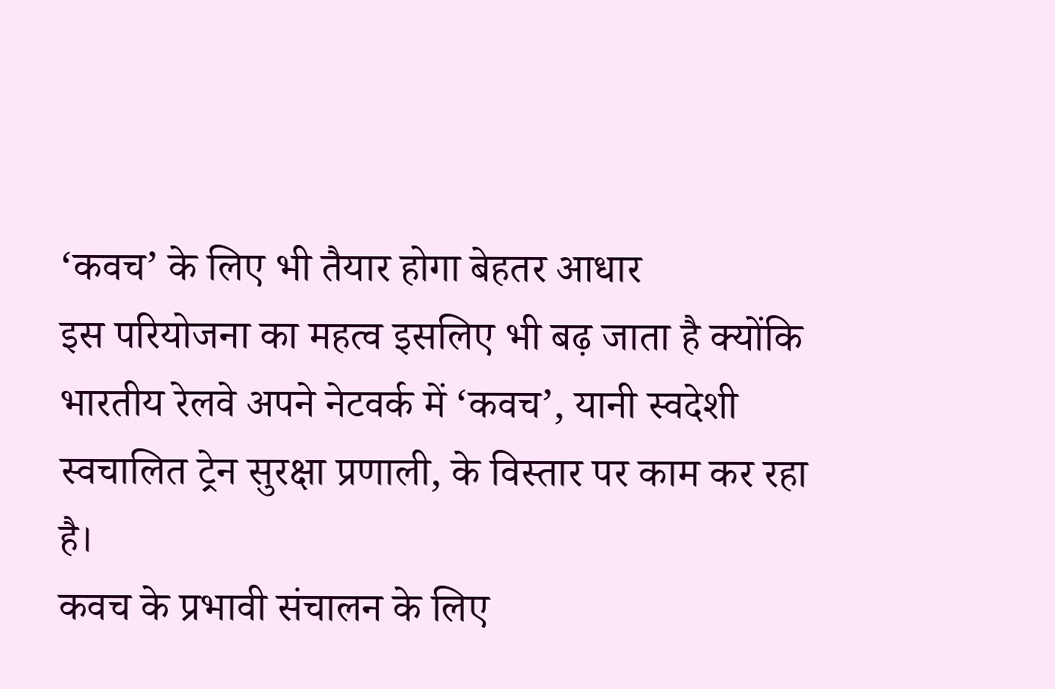‘कवच’ के लिए भी तैयार होगा बेहतर आधार
इस परियोजना का महत्व इसलिए भी बढ़ जाता है क्योंकि भारतीय रेलवे अपने नेटवर्क में ‘कवच’, यानी स्वदेशी स्वचालित ट्रेन सुरक्षा प्रणाली, के विस्तार पर काम कर रहा है।
कवच के प्रभावी संचालन के लिए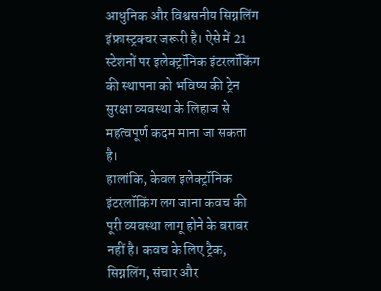आधुनिक और विश्वसनीय सिग्नलिंग इंफ्रास्ट्रक्चर जरूरी है। ऐसे में 21 स्टेशनों पर इलेक्ट्रॉनिक इंटरलॉकिंग की स्थापना को भविष्य की ट्रेन सुरक्षा व्यवस्था के लिहाज से महत्वपूर्ण कदम माना जा सकता है।
हालांकि, केवल इलेक्ट्रॉनिक इंटरलॉकिंग लग जाना कवच की पूरी व्यवस्था लागू होने के बराबर नहीं है। कवच के लिए ट्रैक, सिग्नलिंग, संचार और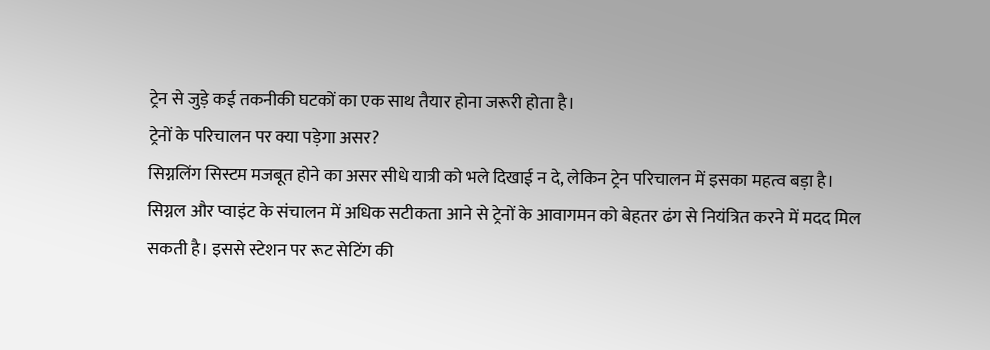ट्रेन से जुड़े कई तकनीकी घटकों का एक साथ तैयार होना जरूरी होता है।
ट्रेनों के परिचालन पर क्या पड़ेगा असर?
सिग्नलिंग सिस्टम मजबूत होने का असर सीधे यात्री को भले दिखाई न दे, लेकिन ट्रेन परिचालन में इसका महत्व बड़ा है।
सिग्नल और प्वाइंट के संचालन में अधिक सटीकता आने से ट्रेनों के आवागमन को बेहतर ढंग से नियंत्रित करने में मदद मिल सकती है। इससे स्टेशन पर रूट सेटिंग की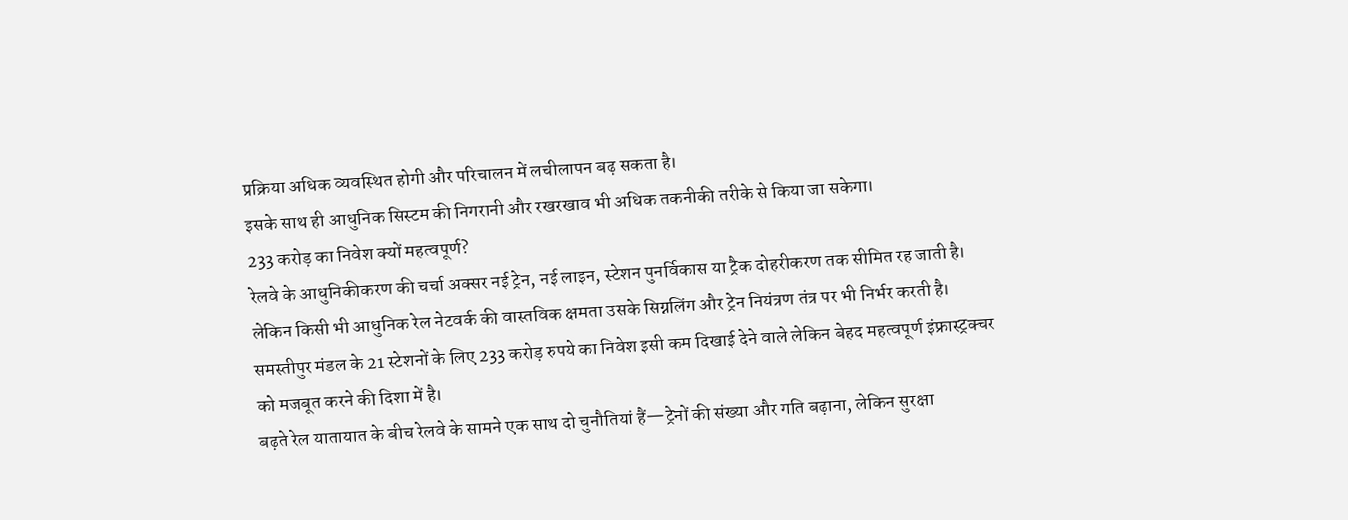प्रक्रिया अधिक व्यवस्थित होगी और परिचालन में लचीलापन बढ़ सकता है।
इसके साथ ही आधुनिक सिस्टम की निगरानी और रखरखाव भी अधिक तकनीकी तरीके से किया जा सकेगा।
233 करोड़ का निवेश क्यों महत्वपूर्ण?
रेलवे के आधुनिकीकरण की चर्चा अक्सर नई ट्रेन, नई लाइन, स्टेशन पुनर्विकास या ट्रैक दोहरीकरण तक सीमित रह जाती है। लेकिन किसी भी आधुनिक रेल नेटवर्क की वास्तविक क्षमता उसके सिग्नलिंग और ट्रेन नियंत्रण तंत्र पर भी निर्भर करती है।
समस्तीपुर मंडल के 21 स्टेशनों के लिए 233 करोड़ रुपये का निवेश इसी कम दिखाई देने वाले लेकिन बेहद महत्वपूर्ण इंफ्रास्ट्रक्चर को मजबूत करने की दिशा में है।
बढ़ते रेल यातायात के बीच रेलवे के सामने एक साथ दो चुनौतियां हैं—ट्रेनों की संख्या और गति बढ़ाना, लेकिन सुरक्षा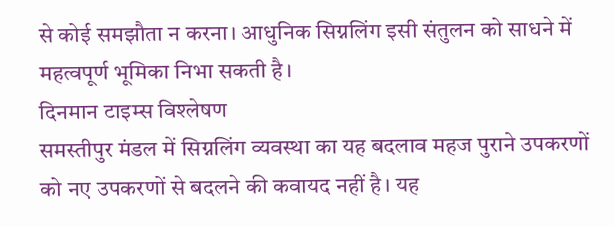से कोई समझौता न करना। आधुनिक सिग्नलिंग इसी संतुलन को साधने में महत्वपूर्ण भूमिका निभा सकती है।
दिनमान टाइम्स विश्लेषण
समस्तीपुर मंडल में सिग्नलिंग व्यवस्था का यह बदलाव महज पुराने उपकरणों को नए उपकरणों से बदलने की कवायद नहीं है। यह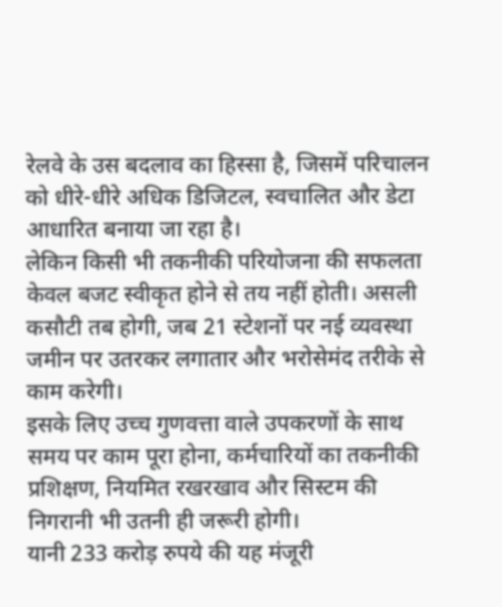रेलवे के उस बदलाव का हिस्सा है, जिसमें परिचालन को धीरे-धीरे अधिक डिजिटल, स्वचालित और डेटा आधारित बनाया जा रहा है।
लेकिन किसी भी तकनीकी परियोजना की सफलता केवल बजट स्वीकृत होने से तय नहीं होती। असली कसौटी तब होगी, जब 21 स्टेशनों पर नई व्यवस्था जमीन पर उतरकर लगातार और भरोसेमंद तरीके से काम करेगी।
इसके लिए उच्च गुणवत्ता वाले उपकरणों के साथ समय पर काम पूरा होना, कर्मचारियों का तकनीकी प्रशिक्षण, नियमित रखरखाव और सिस्टम की निगरानी भी उतनी ही जरूरी होगी।
यानी 233 करोड़ रुपये की यह मंजूरी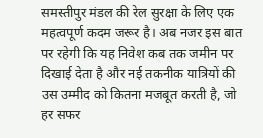समस्तीपुर मंडल की रेल सुरक्षा के लिए एक महत्वपूर्ण कदम जरूर है। अब नजर इस बात पर रहेगी कि यह निवेश कब तक जमीन पर दिखाई देता है और नई तकनीक यात्रियों की उस उम्मीद को कितना मजबूत करती है, जो हर सफर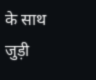के साथ जुड़ी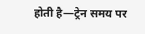होती है—ट्रेन समय पर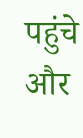पहुंचे और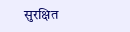सुरक्षित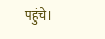पहुंचे।